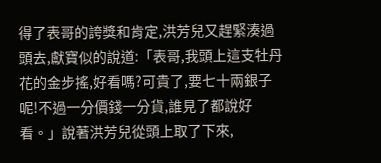得了表哥的誇獎和肯定,洪芳兒又趕緊湊過頭去,獻寶似的說道:「表哥,我頭上這支牡丹花的金步搖,好看嗎?可貴了,要七十兩銀子呢!不過一分價錢一分貨,誰見了都說好看。」說著洪芳兒從頭上取了下來,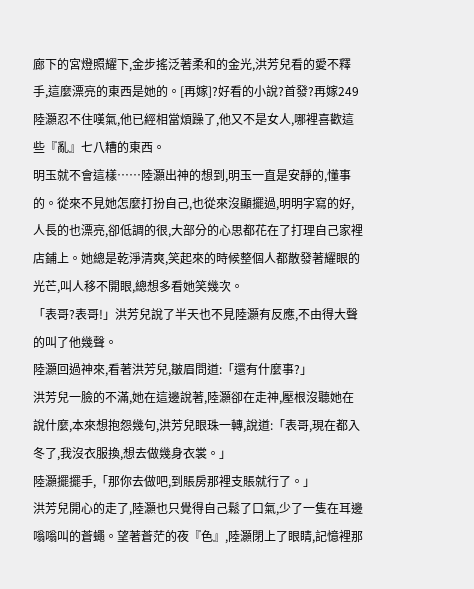廊下的宮燈照耀下,金步搖泛著柔和的金光,洪芳兒看的愛不釋手,這麼漂亮的東西是她的。[再嫁]?好看的小說?首發?再嫁249
陸灝忍不住嘆氣,他已經相當煩躁了,他又不是女人,哪裡喜歡這些『亂』七八糟的東西。
明玉就不會這樣……陸灝出神的想到,明玉一直是安靜的,懂事的。從來不見她怎麼打扮自己,也從來沒顯擺過,明明字寫的好,人長的也漂亮,卻低調的很,大部分的心思都花在了打理自己家裡店鋪上。她總是乾淨清爽,笑起來的時候整個人都散發著耀眼的光芒,叫人移不開眼,總想多看她笑幾次。
「表哥?表哥!」洪芳兒說了半天也不見陸灝有反應,不由得大聲的叫了他幾聲。
陸灝回過神來,看著洪芳兒,皺眉問道:「還有什麼事?」
洪芳兒一臉的不滿,她在這邊說著,陸灝卻在走神,壓根沒聽她在說什麼,本來想抱怨幾句,洪芳兒眼珠一轉,說道:「表哥,現在都入冬了,我沒衣服換,想去做幾身衣裳。」
陸灝擺擺手,「那你去做吧,到賬房那裡支賬就行了。」
洪芳兒開心的走了,陸灝也只覺得自己鬆了口氣,少了一隻在耳邊嗡嗡叫的蒼蠅。望著蒼茫的夜『色』,陸灝閉上了眼睛,記憶裡那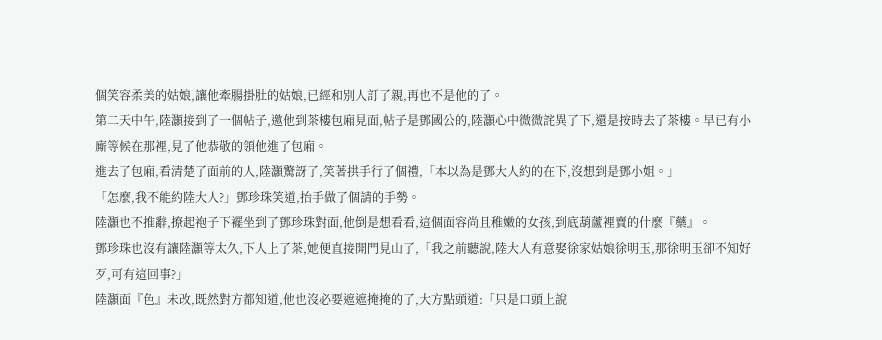個笑容柔美的姑娘,讓他牽腸掛肚的姑娘,已經和別人訂了親,再也不是他的了。
第二天中午,陸灝接到了一個帖子,邀他到茶樓包廂見面,帖子是鄧國公的,陸灝心中微微詫異了下,還是按時去了茶樓。早已有小廝等候在那裡,見了他恭敬的領他進了包廂。
進去了包廂,看清楚了面前的人,陸灝驚訝了,笑著拱手行了個禮,「本以為是鄧大人約的在下,沒想到是鄧小姐。」
「怎麼,我不能約陸大人?」鄧珍珠笑道,抬手做了個請的手勢。
陸灝也不推辭,撩起袍子下襬坐到了鄧珍珠對面,他倒是想看看,這個面容尚且稚嫩的女孩,到底葫蘆裡賣的什麼『藥』。
鄧珍珠也沒有讓陸灝等太久,下人上了茶,她便直接開門見山了,「我之前聽說,陸大人有意娶徐家姑娘徐明玉,那徐明玉卻不知好歹,可有這回事?」
陸灝面『色』未改,既然對方都知道,他也沒必要遮遮掩掩的了,大方點頭道:「只是口頭上說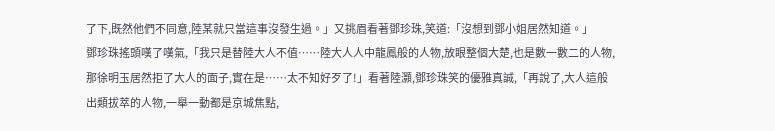了下,既然他們不同意,陸某就只當這事沒發生過。」又挑眉看著鄧珍珠,笑道:「沒想到鄧小姐居然知道。」
鄧珍珠搖頭嘆了嘆氣,「我只是替陸大人不值……陸大人人中龍鳳般的人物,放眼整個大楚,也是數一數二的人物,那徐明玉居然拒了大人的面子,實在是……太不知好歹了!」看著陸灝,鄧珍珠笑的優雅真誠,「再說了,大人這般出類拔萃的人物,一舉一動都是京城焦點,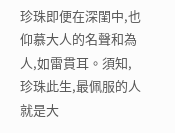珍珠即便在深閨中,也仰慕大人的名聲和為人,如雷貫耳。須知,珍珠此生,最佩服的人就是大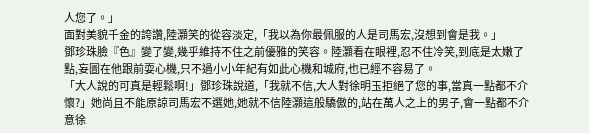人您了。」
面對美貌千金的誇讚,陸灝笑的從容淡定,「我以為你最佩服的人是司馬宏,沒想到會是我。」
鄧珍珠臉『色』變了變,幾乎維持不住之前優雅的笑容。陸灝看在眼裡,忍不住冷笑,到底是太嫩了點,妄圖在他跟前耍心機,只不過小小年紀有如此心機和城府,也已經不容易了。
「大人說的可真是輕鬆啊!」鄧珍珠說道,「我就不信,大人對徐明玉拒絕了您的事,當真一點都不介懷?」她尚且不能原諒司馬宏不選她,她就不信陸灝這般驕傲的,站在萬人之上的男子,會一點都不介意徐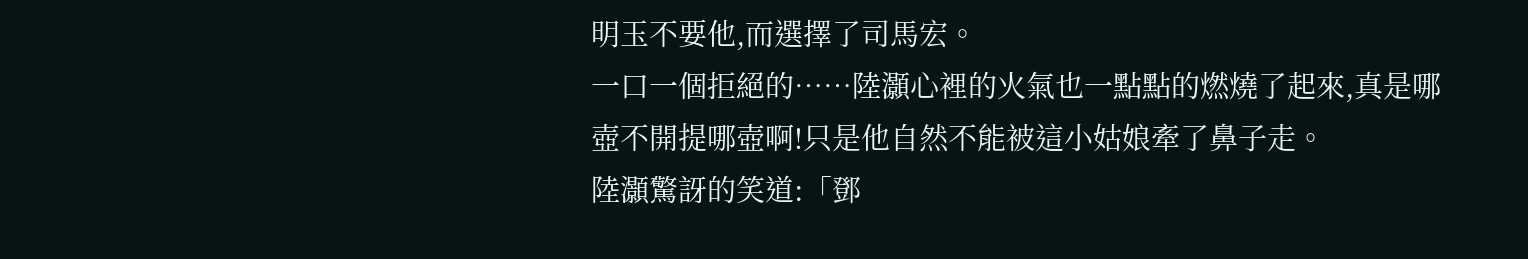明玉不要他,而選擇了司馬宏。
一口一個拒絕的……陸灝心裡的火氣也一點點的燃燒了起來,真是哪壺不開提哪壺啊!只是他自然不能被這小姑娘牽了鼻子走。
陸灝驚訝的笑道:「鄧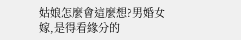姑娘怎麼會這麼想?男婚女嫁,是得看緣分的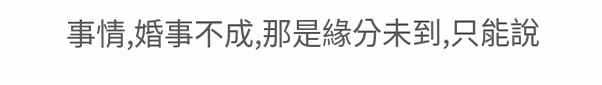事情,婚事不成,那是緣分未到,只能說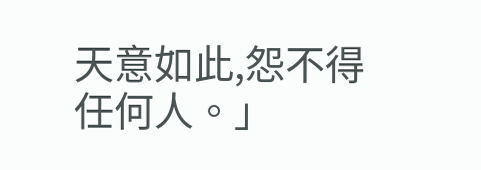天意如此,怨不得任何人。」